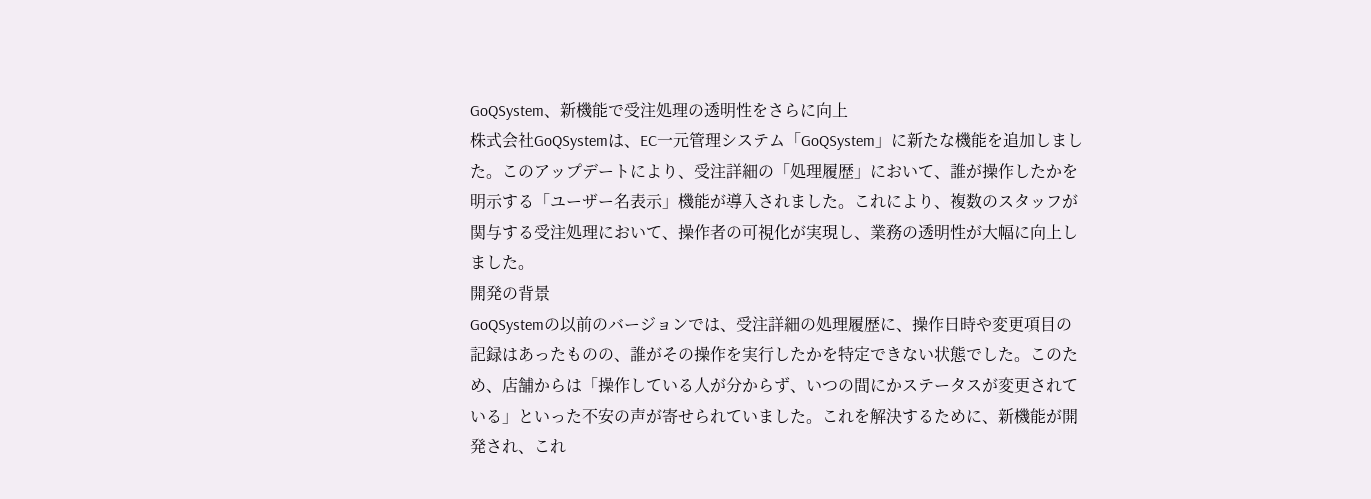GoQSystem、新機能で受注処理の透明性をさらに向上
株式会社GoQSystemは、EC一元管理システム「GoQSystem」に新たな機能を追加しました。このアップデートにより、受注詳細の「処理履歴」において、誰が操作したかを明示する「ユーザー名表示」機能が導入されました。これにより、複数のスタッフが関与する受注処理において、操作者の可視化が実現し、業務の透明性が大幅に向上しました。
開発の背景
GoQSystemの以前のバージョンでは、受注詳細の処理履歴に、操作日時や変更項目の記録はあったものの、誰がその操作を実行したかを特定できない状態でした。このため、店舗からは「操作している人が分からず、いつの間にかステータスが変更されている」といった不安の声が寄せられていました。これを解決するために、新機能が開発され、これ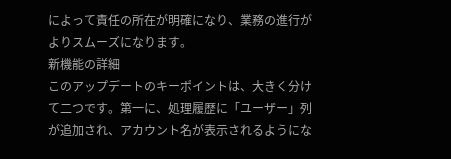によって責任の所在が明確になり、業務の進行がよりスムーズになります。
新機能の詳細
このアップデートのキーポイントは、大きく分けて二つです。第一に、処理履歴に「ユーザー」列が追加され、アカウント名が表示されるようにな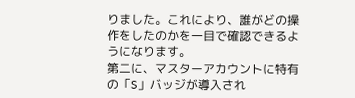りました。これにより、誰がどの操作をしたのかを一目で確認できるようになります。
第二に、マスターアカウントに特有の「S」バッジが導入され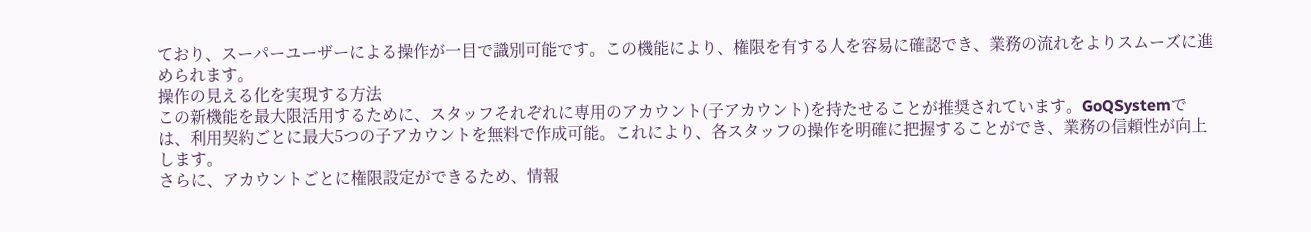ており、スーパーユーザーによる操作が一目で識別可能です。この機能により、権限を有する人を容易に確認でき、業務の流れをよりスムーズに進められます。
操作の見える化を実現する方法
この新機能を最大限活用するために、スタッフそれぞれに専用のアカウント(子アカウント)を持たせることが推奨されています。GoQSystemでは、利用契約ごとに最大5つの子アカウントを無料で作成可能。これにより、各スタッフの操作を明確に把握することができ、業務の信頼性が向上します。
さらに、アカウントごとに権限設定ができるため、情報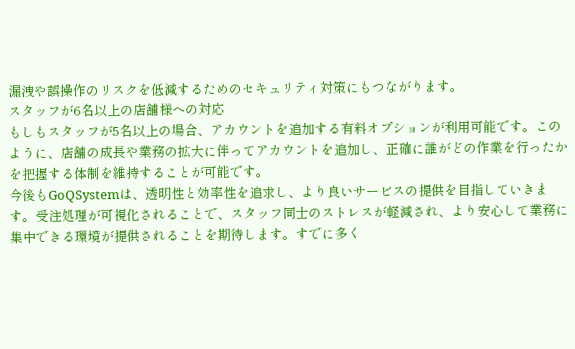漏洩や誤操作のリスクを低減するためのセキュリティ対策にもつながります。
スタッフが6名以上の店舗様への対応
もしもスタッフが5名以上の場合、アカウントを追加する有料オプションが利用可能です。このように、店舗の成長や業務の拡大に伴ってアカウントを追加し、正確に誰がどの作業を行ったかを把握する体制を維持することが可能です。
今後もGoQSystemは、透明性と効率性を追求し、より良いサービスの提供を目指していきます。受注処理が可視化されることで、スタッフ同士のストレスが軽減され、より安心して業務に集中できる環境が提供されることを期待します。すでに多く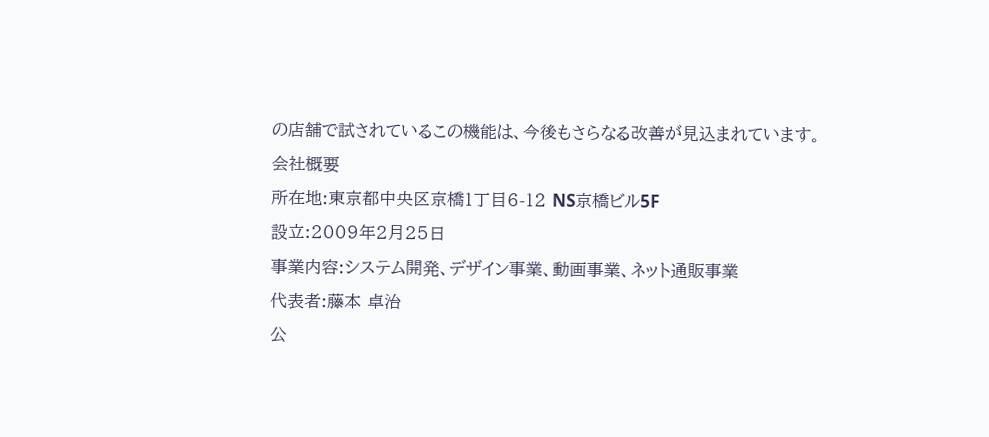の店舗で試されているこの機能は、今後もさらなる改善が見込まれています。
会社概要
所在地:東京都中央区京橋1丁目6-12 NS京橋ビル5F
設立:2009年2月25日
事業内容:システム開発、デザイン事業、動画事業、ネット通販事業
代表者:藤本 卓治
公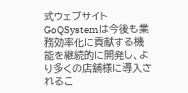式ウェブサイト
GoQSystemは今後も業務効率化に貢献する機能を継続的に開発し、より多くの店舗様に導入されるこ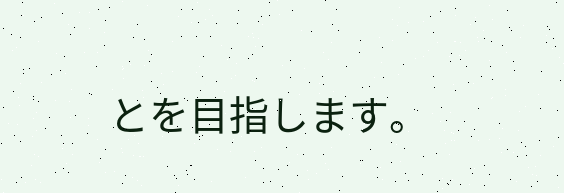とを目指します。